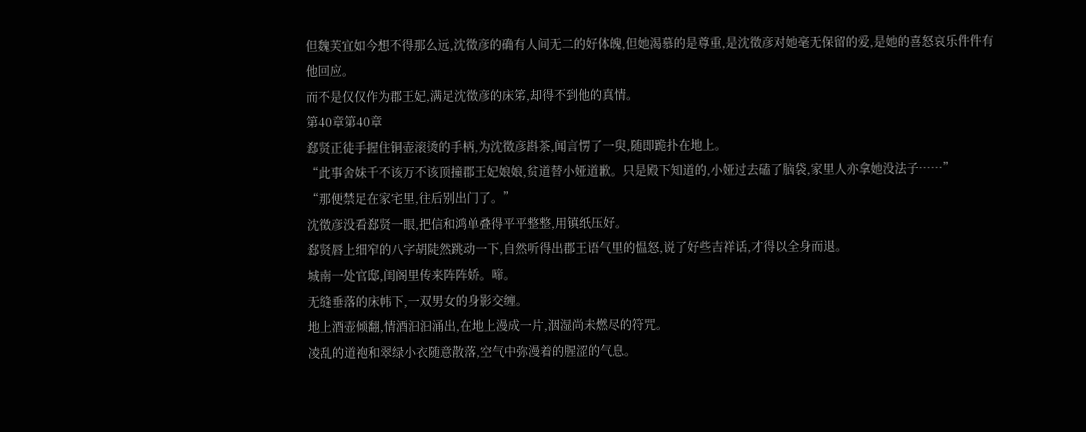但魏芙宜如今想不得那么远,沈徵彦的确有人间无二的好体魄,但她渴慕的是尊重,是沈徵彦对她毫无保留的爱,是她的喜怒哀乐件件有他回应。
而不是仅仅作为郡王妃,满足沈徵彦的床笫,却得不到他的真情。
第40章第40章
郄贤正徒手握住铜壶滚烫的手柄,为沈徵彦斟茶,闻言愣了一臾,随即跪扑在地上。
“此事舍妹千不该万不该顶撞郡王妃娘娘,贫道替小娅道歉。只是殿下知道的,小娅过去磕了脑袋,家里人亦拿她没法子……”
“那便禁足在家宅里,往后别出门了。”
沈徵彦没看郄贤一眼,把信和鸿单叠得平平整整,用镇纸压好。
郄贤唇上细窄的八字胡陡然跳动一下,自然听得出郡王语气里的愠怒,说了好些吉祥话,才得以全身而退。
城南一处官邸,闺阁里传来阵阵娇。啼。
无缝垂落的床帏下,一双男女的身影交缠。
地上酒壶倾翻,情酒汩汩涌出,在地上漫成一片,洇湿尚未燃尽的符咒。
凌乱的道袍和翠绿小衣随意散落,空气中弥漫着的腥涩的气息。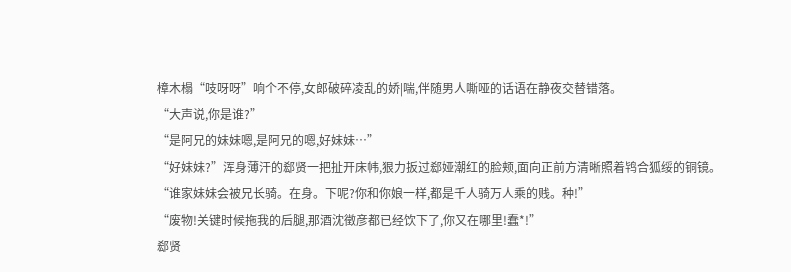樟木榻“吱呀呀”响个不停,女郎破碎凌乱的娇|喘,伴随男人嘶哑的话语在静夜交替错落。
“大声说,你是谁?”
“是阿兄的妹妹嗯,是阿兄的嗯,好妹妹…”
“好妹妹?”浑身薄汗的郄贤一把扯开床帏,狠力扳过郄娅潮红的脸颊,面向正前方清晰照着鸨合狐绥的铜镜。
“谁家妹妹会被兄长骑。在身。下呢?你和你娘一样,都是千人骑万人乘的贱。种!”
“废物!关键时候拖我的后腿,那酒沈徵彦都已经饮下了,你又在哪里!蠢*!”
郄贤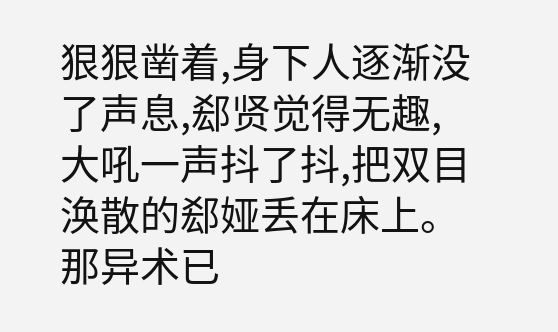狠狠凿着,身下人逐渐没了声息,郄贤觉得无趣,大吼一声抖了抖,把双目涣散的郄娅丢在床上。
那异术已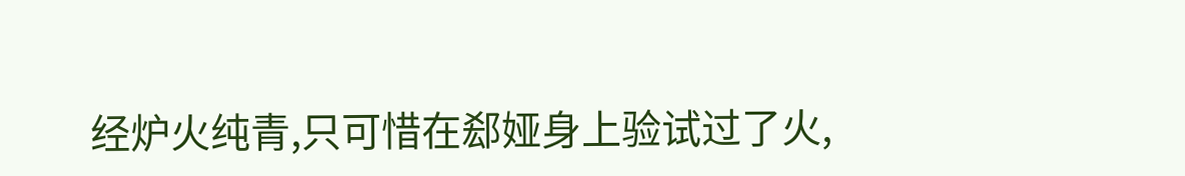经炉火纯青,只可惜在郄娅身上验试过了火,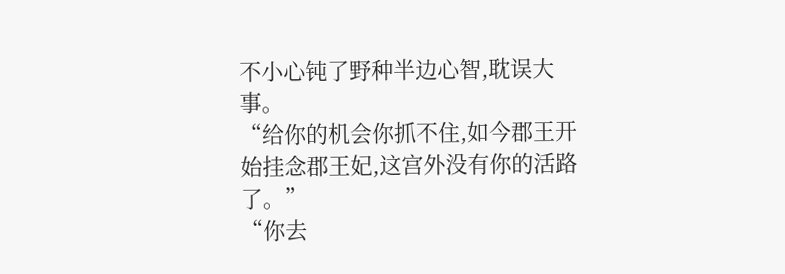不小心钝了野种半边心智,耽误大事。
“给你的机会你抓不住,如今郡王开始挂念郡王妃,这宫外没有你的活路了。”
“你去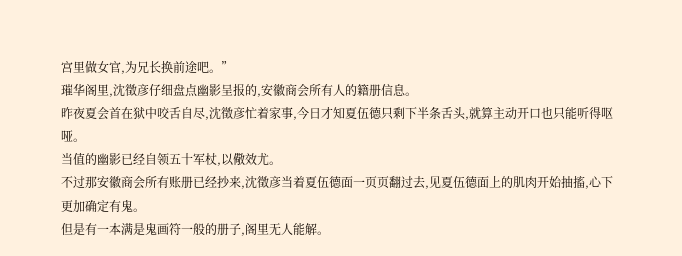宫里做女官,为兄长换前途吧。”
璀华阁里,沈徵彦仔细盘点幽影呈报的,安徽商会所有人的籍册信息。
昨夜夏会首在狱中咬舌自尽,沈徵彦忙着家事,今日才知夏伍德只剩下半条舌头,就算主动开口也只能听得呕哑。
当值的幽影已经自领五十军杖,以儆效尤。
不过那安徽商会所有账册已经抄来,沈徵彦当着夏伍德面一页页翻过去,见夏伍德面上的肌肉开始抽搐,心下更加确定有鬼。
但是有一本满是鬼画符一般的册子,阁里无人能解。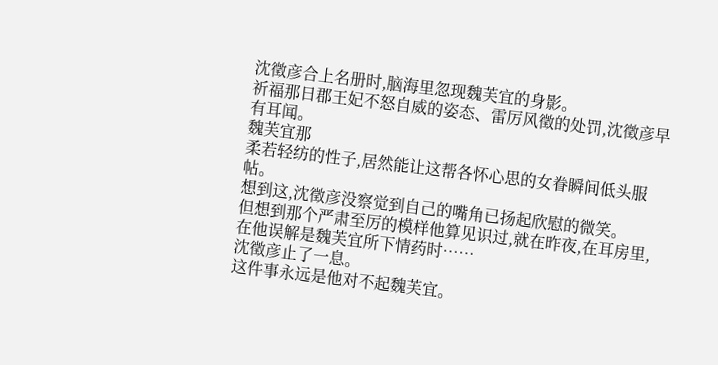沈徵彦合上名册时,脑海里忽现魏芙宜的身影。
祈福那日郡王妃不怒自威的姿态、雷厉风徵的处罚,沈徵彦早有耳闻。
魏芙宜那
柔若轻纺的性子,居然能让这帮各怀心思的女眷瞬间低头服帖。
想到这,沈徵彦没察觉到自己的嘴角已扬起欣慰的微笑。
但想到那个严肃至厉的模样他算见识过,就在昨夜,在耳房里,在他误解是魏芙宜所下情药时……
沈徵彦止了一息。
这件事永远是他对不起魏芙宜。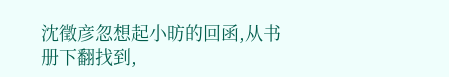沈徵彦忽想起小昉的回函,从书册下翻找到,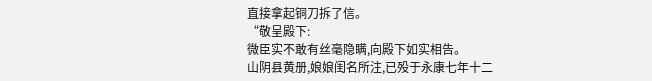直接拿起铜刀拆了信。
“敬呈殿下:
微臣实不敢有丝毫隐瞒,向殿下如实相告。
山阴县黄册,娘娘闺名所注,已殁于永康七年十二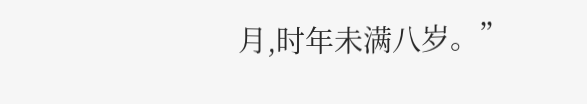月,时年未满八岁。”